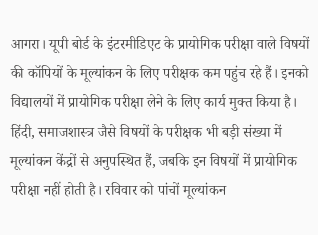आगरा। यूपी बोर्ड के इंटरमीडिएट के प्रायोगिक परीक्षा वाले विषयों की कॉपियों के मूल्यांकन के लिए परीक्षक कम पहुंच रहे हैं। इनको विद्यालयों में प्रायोगिक परीक्षा लेने के लिए कार्य मुक्त किया है। हिंदी, समाजशास्त्र जैसे विषयों के परीक्षक भी बड़ी संख्या में मूल्यांकन केंद्रों से अनुपस्थित हैं, जबकि इन विषयों में प्रायोगिक परीक्षा नहीं होती है। रविवार को पांचों मूल्यांकन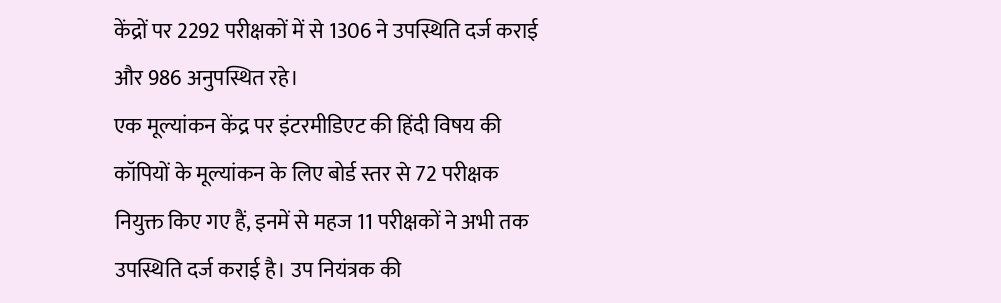केंद्रों पर 2292 परीक्षकों में से 1306 ने उपस्थिति दर्ज कराई और 986 अनुपस्थित रहे।
एक मूल्यांकन केंद्र पर इंटरमीडिएट की हिंदी विषय की कॉपियों के मूल्यांकन के लिए बोर्ड स्तर से 72 परीक्षक नियुक्त किए गए हैं, इनमें से महज 11 परीक्षकों ने अभी तक उपस्थिति दर्ज कराई है। उप नियंत्रक की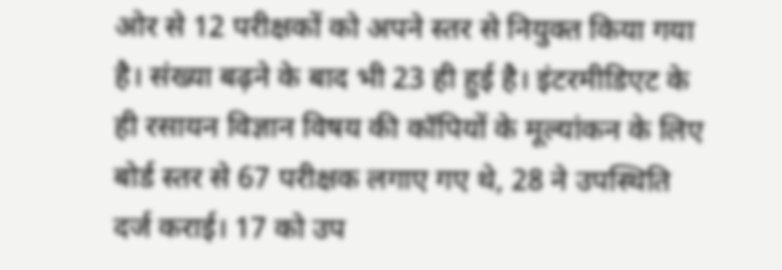ओर से 12 परीक्षकों को अपने स्तर से नियुक्त किया गया है। संख्या बढ़ने के बाद भी 23 ही हुई है। इंटरमीडिएट के ही रसायन विज्ञान विषय की कॉपियों के मूल्यांकन के लिए बोर्ड स्तर से 67 परीक्षक लगाए गए थे, 28 ने उपस्थिति दर्ज कराई। 17 को उप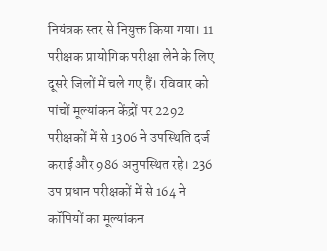नियंत्रक स्तर से नियुक्त किया गया। 11 परीक्षक प्रायोगिक परीक्षा लेने के लिए दूसरे जिलों में चले गए हैं। रविवार को पांचों मूल्यांकन केंद्रों पर 2292 परीक्षकों में से 1306 ने उपस्थिति दर्ज कराई और 986 अनुपस्थित रहे। 236 उप प्रधान परीक्षकों में से 164 ने कॉपियों का मूल्यांकन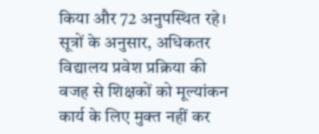किया और 72 अनुपस्थित रहे।
सूत्रों के अनुसार, अधिकतर विद्यालय प्रवेश प्रक्रिया की वजह से शिक्षकों को मूल्यांकन कार्य के लिए मुक्त नहीं कर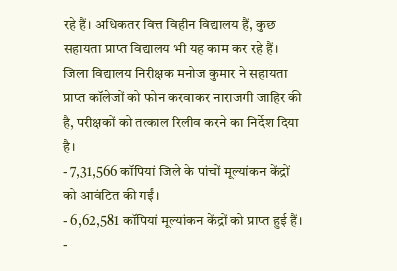रहे हैं। अधिकतर वित्त विहीन विद्यालय हैं, कुछ सहायता प्राप्त विद्यालय भी यह काम कर रहे हैं। जिला विद्यालय निरीक्षक मनोज कुमार ने सहायता प्राप्त कॉलेजों को फोन करवाकर नाराजगी जाहिर की है, परीक्षकों को तत्काल रिलीव करने का निर्देश दिया है।
- 7,31,566 कॉपियां जिले के पांचों मूल्यांकन केंद्रों को आवंटित की गईं।
- 6,62,581 कॉपियां मूल्यांकन केंद्रों को प्राप्त हुई हैं।
-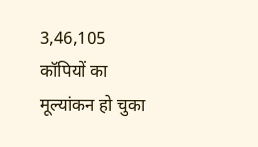3,46,105 कॉपियों का मूल्यांकन हो चुका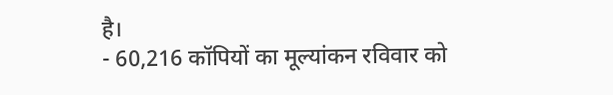है।
- 60,216 कॉपियों का मूल्यांकन रविवार को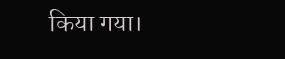किया गया।